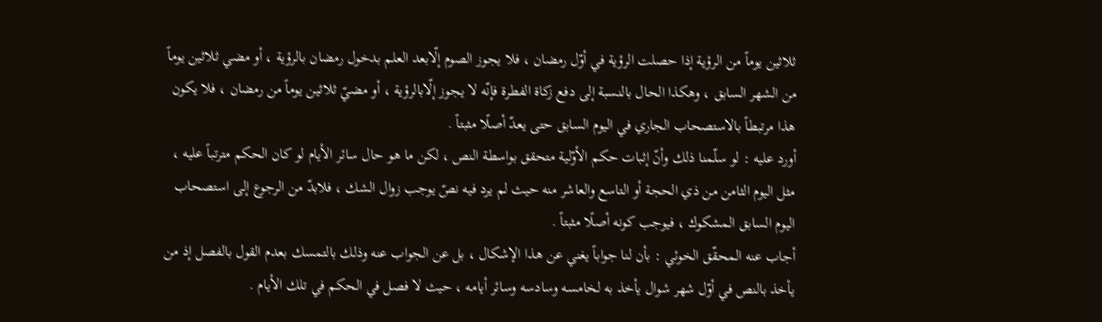ثلاثين يوماً من الرؤية إذا حصلت الرؤية في أوّل رمضان ، فلا يجوز الصوم إلّابعد العلم بدخول رمضان بالرؤية ، أو مضي ثلاثين يوماً من الشهر السابق ، وهكذا الحال بالنسبة إلى دفع زكاة الفطرة فإنّه لا يجوز إلّابالرؤية ، أو مضيّ ثلاثين يوماً من رمضان ، فلا يكون هذا مرتبطاً بالاستصحاب الجاري في اليوم السابق حتى يعدّ أصلًا مثبتاً .
أورد عليه : لو سلّمنا ذلك وأنّ إثبات حكم الأوّلية متحقق بواسطة النص ، لكن ما هو حال سائر الأيام لو كان الحكم مترتباً عليه ، مثل اليوم الثامن من ذي الحجة أو التاسع والعاشر منه حيث لم يرد فيه نصّ يوجب زوال الشك ، فلابدّ من الرجوع إلى استصحاب اليوم السابق المشكوك ، فيوجب كونه أصلًا مثبتاً .
أجاب عنه المحقّق الخوئي : بأن لنا جواباً يغني عن هذا الإشكال ، بل عن الجواب عنه وذلك بالتمسك بعدم القول بالفصل إذ من يأخذ بالنص في أوّل شهر شوال يأخذ به لخامسه وسادسه وسائر أيامه ، حيث لا فصل في الحكم في تلك الأيام .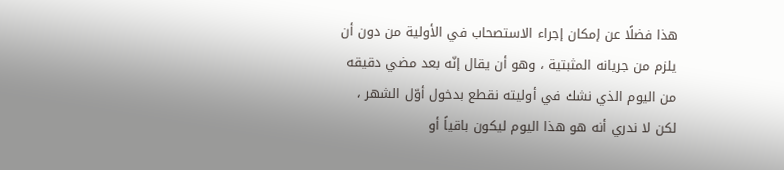هذا فضلًا عن إمكان إجراء الاستصحاب في الأولية من دون أن يلزم من جريانه المثبتية ، وهو أن يقال إنّه بعد مضي دقيقه من اليوم الذي نشك في أوليته نقطع بدخول أوّل الشهر ، لكن لا ندري أنه هو هذا اليوم ليكون باقياً أو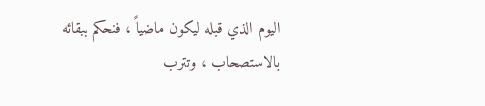اليوم الذي قبله ليكون ماضياً ، فنحكم ببقائه بالاستصحاب ، وتترب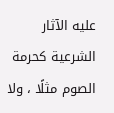عليه الآثار الشرعية كحرمة الصوم مثلًا ، ولا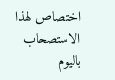اختصاص لهذا الاستصحاب باليوم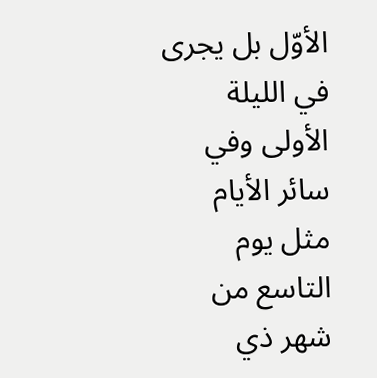الأوّل بل يجرى في الليلة الأولى وفي سائر الأيام مثل يوم التاسع من شهر ذي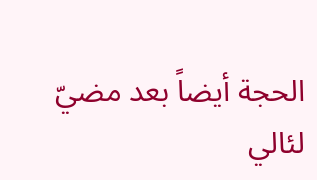الحجة أيضاً بعد مضيّ
لئالي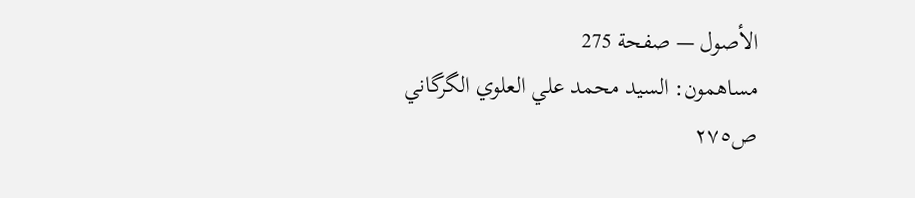الأصول — صفحة 275
مساهمون: السيد محمد علي العلوي الگرگاني
ص٢٧٥